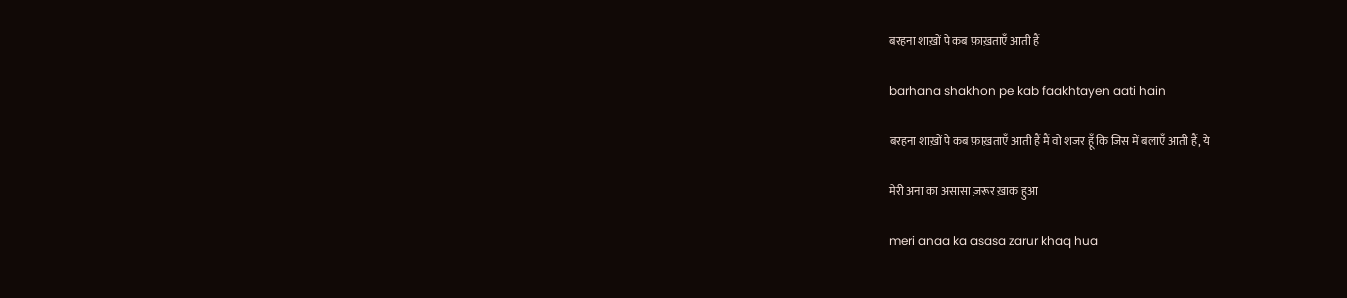बरहना शाख़ों पे कब फ़ाख़ताएँ आती हैं

barhana shakhon pe kab faakhtayen aati hain

बरहना शाख़ों पे कब फ़ाख़ताएँ आती हैं मैं वो शजर हूँ कि जिस में बलाएँ आती हैं, ये

मेरी अना का असासा ज़रूर ख़ाक हुआ

meri anaa ka asasa zarur khaq hua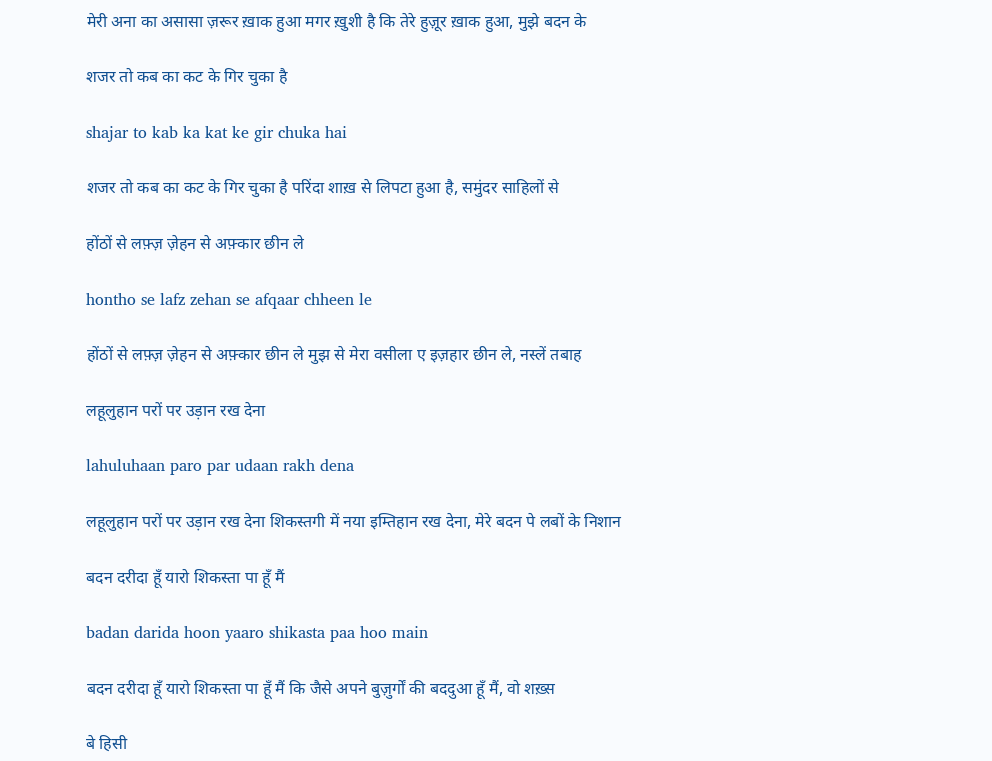मेरी अना का असासा ज़रूर ख़ाक हुआ मगर ख़ुशी है कि तेरे हुज़ूर ख़ाक हुआ, मुझे बदन के

शजर तो कब का कट के गिर चुका है

shajar to kab ka kat ke gir chuka hai

शजर तो कब का कट के गिर चुका है परिंदा शाख़ से लिपटा हुआ है, समुंदर साहिलों से

होंठों से लफ़्ज़ ज़ेहन से अफ़्कार छीन ले

hontho se lafz zehan se afqaar chheen le

होंठों से लफ़्ज़ ज़ेहन से अफ़्कार छीन ले मुझ से मेरा वसीला ए इज़हार छीन ले, नस्लें तबाह

लहूलुहान परों पर उड़ान रख देना

lahuluhaan paro par udaan rakh dena

लहूलुहान परों पर उड़ान रख देना शिकस्तगी में नया इम्तिहान रख देना, मेरे बदन पे लबों के निशान

बदन दरीदा हूँ यारो शिकस्ता पा हूँ मैं

badan darida hoon yaaro shikasta paa hoo main

बदन दरीदा हूँ यारो शिकस्ता पा हूँ मैं कि जैसे अपने बुज़ुर्गों की बददुआ हूँ मैं, वो शख़्स

बे हिसी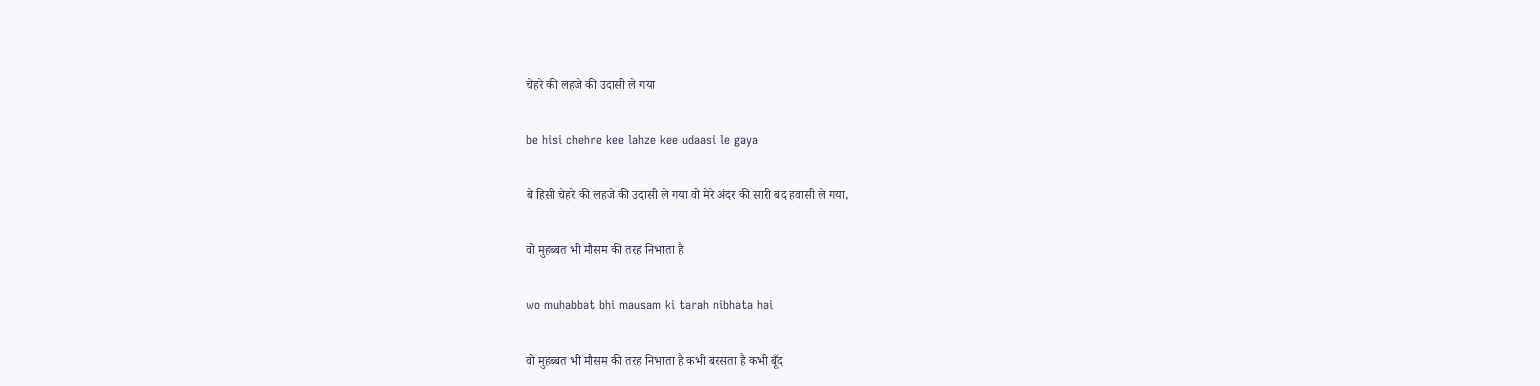चेहरे की लहजे की उदासी ले गया

be hisi chehre kee lahze kee udaasi le gaya

बे हिसी चेहरे की लहजे की उदासी ले गया वो मेरे अंदर की सारी बद हवासी ले गया,

वो मुहब्बत भी मौसम की तरह निभाता है

wo muhabbat bhi mausam ki tarah nibhata hai

वो मुहब्बत भी मौसम की तरह निभाता है कभी बरसता है कभी बूँद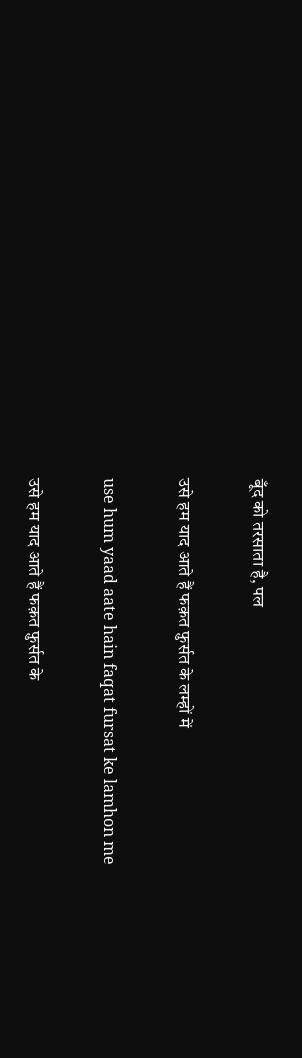बूँद को तरसाता है, पल

उसे हम याद आते हैं फक़त फ़ुर्सत के लम्हों में

use hum yaad aate hain faqat fursat ke lamhon me

उसे हम याद आते हैं फक़त फ़ुर्सत के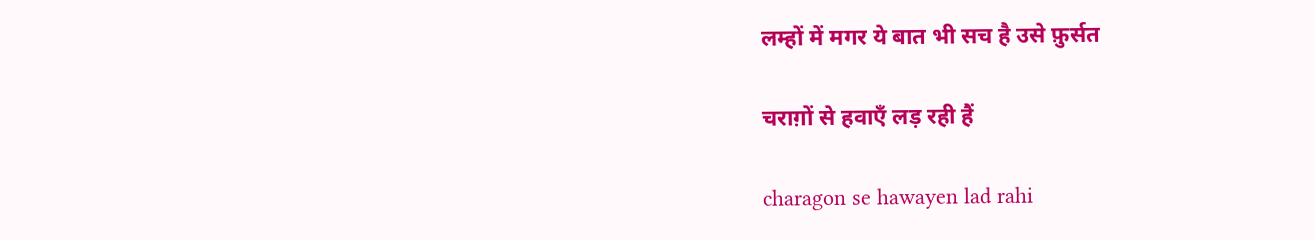लम्हों में मगर ये बात भी सच है उसे फ़ुर्सत

चराग़ों से हवाएँ लड़ रही हैं

charagon se hawayen lad rahi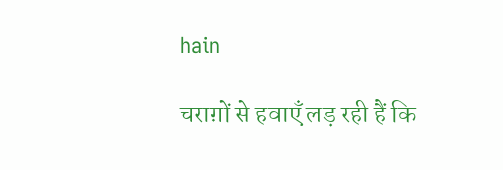hain

चराग़ों से हवाएँ लड़ रही हैं कि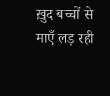ख़ुद बच्चों से माएँ लड़ रही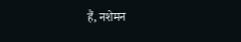हैं, नशेमन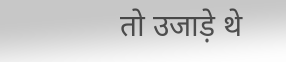तो उजाड़े थे